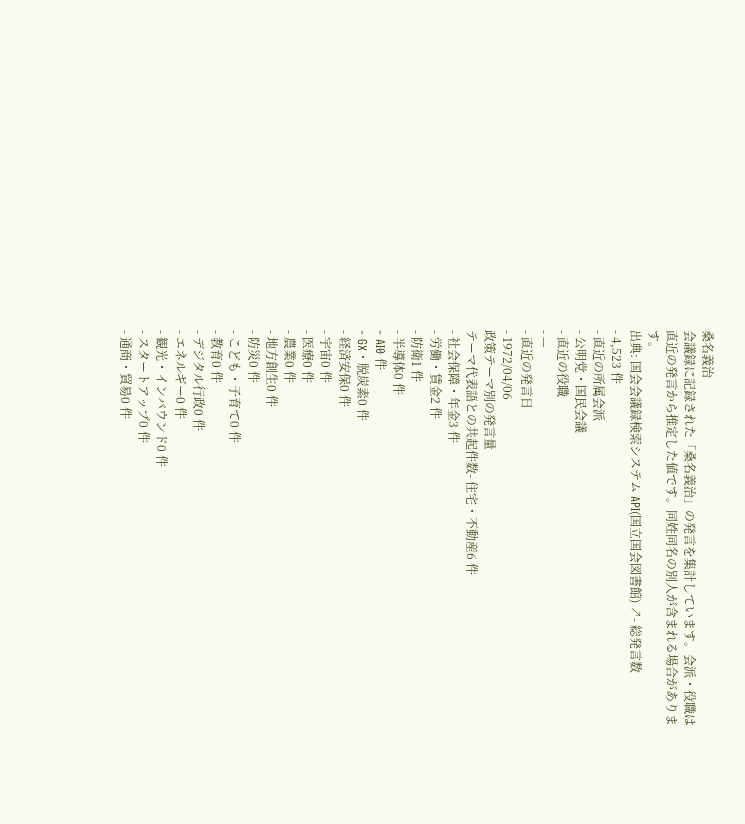桑名義治
会議録に記録された「桑名義治」の発言を集計しています。会派・役職は直近の発言から推定した値です。同姓同名の別人が含まれる場合があります。
出典: 国会会議録検索システム API(国立国会図書館) ↗- 総発言数
- 4,523 件
- 直近の所属会派
- 公明党・国民会議
- 直近の役職
- —
- 直近の発言日
- 1972/04/06
政策テーマ別の発言量
テーマ代表語との共起件数- 住宅・不動産6 件
- 社会保障・年金3 件
- 労働・賃金2 件
- 防衛1 件
- 半導体0 件
- AI0 件
- GX・脱炭素0 件
- 経済安保0 件
- 宇宙0 件
- 医療0 件
- 農業0 件
- 地方創生0 件
- 防災0 件
- こども・子育て0 件
- 教育0 件
- デジタル行政0 件
- エネルギー0 件
- 観光・インバウンド0 件
- スタートアップ0 件
- 通商・貿易0 件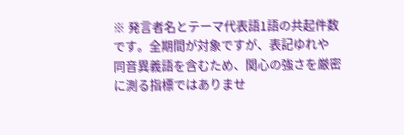※ 発言者名とテーマ代表語1語の共起件数です。全期間が対象ですが、表記ゆれや 同音異義語を含むため、関心の強さを厳密に測る指標ではありませ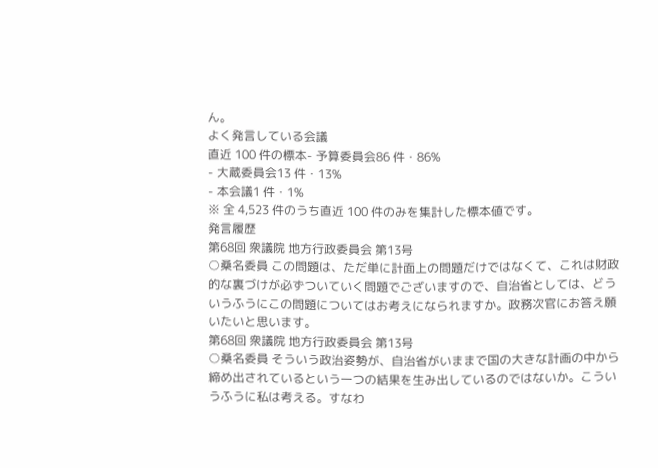ん。
よく発言している会議
直近 100 件の標本- 予算委員会86 件・86%
- 大蔵委員会13 件・13%
- 本会議1 件・1%
※ 全 4,523 件のうち直近 100 件のみを集計した標本値です。
発言履歴
第68回 衆議院 地方行政委員会 第13号
○桑名委員 この問題は、ただ単に計面上の問題だけではなくて、これは財政的な裏づけが必ずついていく問題でございますので、自治省としては、どういうふうにこの問題についてはお考えになられますか。政務次官にお答え願いたいと思います。
第68回 衆議院 地方行政委員会 第13号
○桑名委員 そういう政治姿勢が、自治省がいままで国の大きな計画の中から締め出されているという一つの結果を生み出しているのではないか。こういうふうに私は考える。すなわ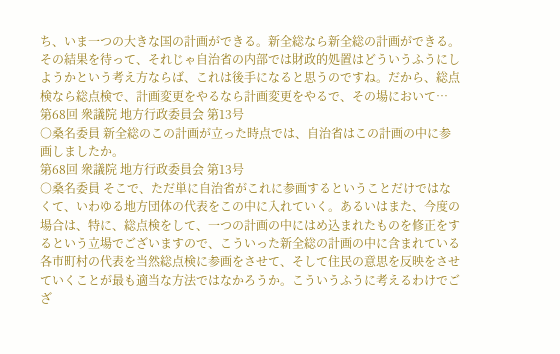ち、いま一つの大きな国の計画ができる。新全総なら新全総の計画ができる。その結果を待って、それじゃ自治省の内部では財政的処置はどういうふうにしようかという考え方ならば、これは後手になると思うのですね。だから、総点検なら総点検で、計画変更をやるなら計画変更をやるで、その場において…
第68回 衆議院 地方行政委員会 第13号
○桑名委員 新全総のこの計画が立った時点では、自治省はこの計画の中に参画しましたか。
第68回 衆議院 地方行政委員会 第13号
○桑名委員 そこで、ただ単に自治省がこれに参画するということだけではなくて、いわゆる地方団体の代表をこの中に入れていく。あるいはまた、今度の場合は、特に、総点検をして、一つの計画の中にはめ込まれたものを修正をするという立場でございますので、こういった新全総の計画の中に含まれている各市町村の代表を当然総点検に参画をさせて、そして住民の意思を反映をさせていくことが最も適当な方法ではなかろうか。こういうふうに考えるわけでござ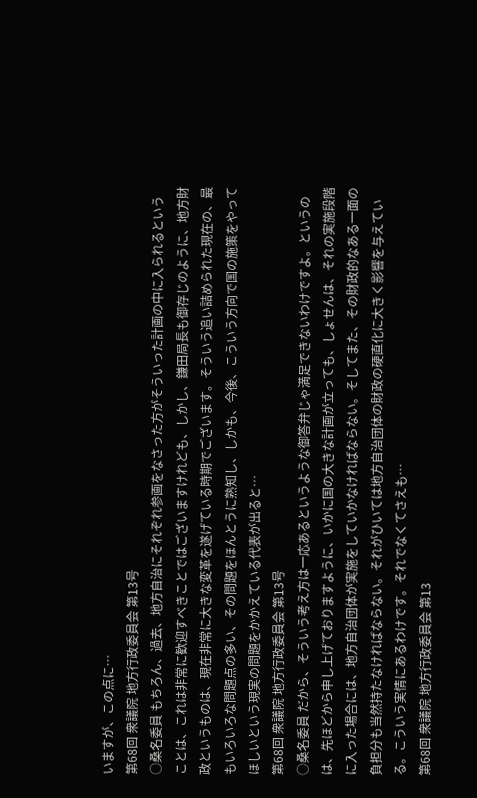いますが、この点に…
第68回 衆議院 地方行政委員会 第13号
○桑名委員 もちろん、過去、地方自治にそれぞれ参画をなさった方がそういった計画の中に入られるということは、これは非常に歓迎すべきことではございますけれども、しかし、鎌田局長も御存じのように、地方財政というものは、現在非常に大きな変革を遂げている時期でございます。そういう追い詰められた現在の、最もいろいろな問題点の多い、その問題をほんとうに熟知し、しかも、今後、こういう方向で国の施策をやってほしいという現実の問題をかかえている代表が出ると…
第68回 衆議院 地方行政委員会 第13号
○桑名委員 だから、そういう考え方は一応あるというような御答弁じゃ満足できないわけですよ。というのは、先ほどから申し上げておりますように、いかに国の大きな計画が立っても、しょせんは、それの実施段階に入った場合には、地方自治団体が実施をしていかなければならない。そしてまた、その財政的なある一面の負担分も当然持たなければならない。それがひいては地方自治団体の財政の硬直化に大きく影響を与えている。こういう実情にあるわけです。それでなくてさえも…
第68回 衆議院 地方行政委員会 第13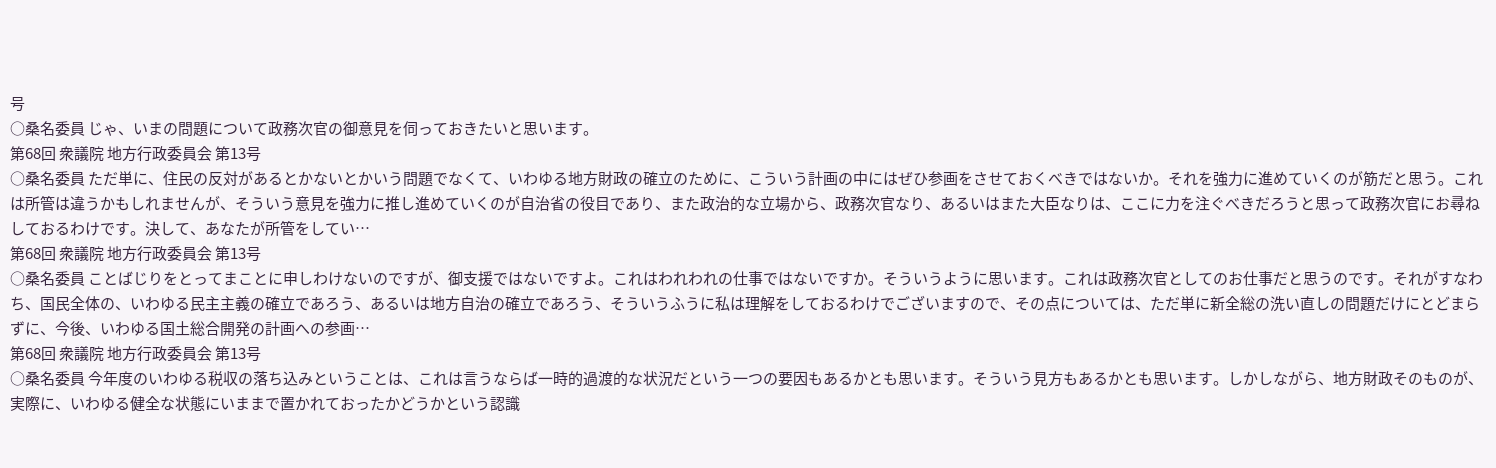号
○桑名委員 じゃ、いまの問題について政務次官の御意見を伺っておきたいと思います。
第68回 衆議院 地方行政委員会 第13号
○桑名委員 ただ単に、住民の反対があるとかないとかいう問題でなくて、いわゆる地方財政の確立のために、こういう計画の中にはぜひ参画をさせておくべきではないか。それを強力に進めていくのが筋だと思う。これは所管は違うかもしれませんが、そういう意見を強力に推し進めていくのが自治省の役目であり、また政治的な立場から、政務次官なり、あるいはまた大臣なりは、ここに力を注ぐべきだろうと思って政務次官にお尋ねしておるわけです。決して、あなたが所管をしてい…
第68回 衆議院 地方行政委員会 第13号
○桑名委員 ことばじりをとってまことに申しわけないのですが、御支援ではないですよ。これはわれわれの仕事ではないですか。そういうように思います。これは政務次官としてのお仕事だと思うのです。それがすなわち、国民全体の、いわゆる民主主義の確立であろう、あるいは地方自治の確立であろう、そういうふうに私は理解をしておるわけでございますので、その点については、ただ単に新全総の洗い直しの問題だけにとどまらずに、今後、いわゆる国土総合開発の計画への参画…
第68回 衆議院 地方行政委員会 第13号
○桑名委員 今年度のいわゆる税収の落ち込みということは、これは言うならば一時的過渡的な状況だという一つの要因もあるかとも思います。そういう見方もあるかとも思います。しかしながら、地方財政そのものが、実際に、いわゆる健全な状態にいままで置かれておったかどうかという認識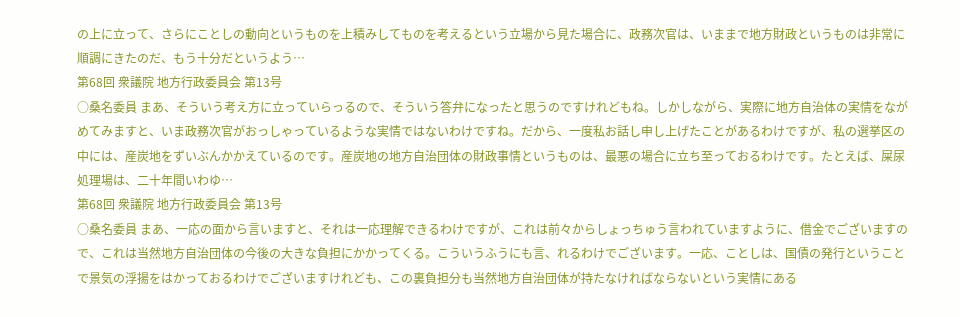の上に立って、さらにことしの動向というものを上積みしてものを考えるという立場から見た場合に、政務次官は、いままで地方財政というものは非常に順調にきたのだ、もう十分だというよう…
第68回 衆議院 地方行政委員会 第13号
○桑名委員 まあ、そういう考え方に立っていらっるので、そういう答弁になったと思うのですけれどもね。しかしながら、実際に地方自治体の実情をながめてみますと、いま政務次官がおっしゃっているような実情ではないわけですね。だから、一度私お話し申し上げたことがあるわけですが、私の選挙区の中には、産炭地をずいぶんかかえているのです。産炭地の地方自治団体の財政事情というものは、最悪の場合に立ち至っておるわけです。たとえば、屎尿処理場は、二十年間いわゆ…
第68回 衆議院 地方行政委員会 第13号
○桑名委員 まあ、一応の面から言いますと、それは一応理解できるわけですが、これは前々からしょっちゅう言われていますように、借金でございますので、これは当然地方自治団体の今後の大きな負担にかかってくる。こういうふうにも言、れるわけでございます。一応、ことしは、国債の発行ということで景気の浮揚をはかっておるわけでございますけれども、この裏負担分も当然地方自治団体が持たなければならないという実情にある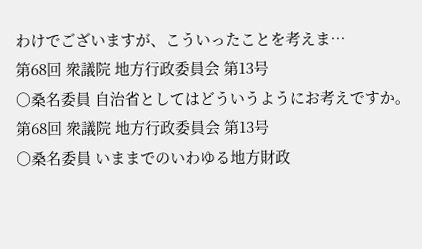わけでございますが、こういったことを考えま…
第68回 衆議院 地方行政委員会 第13号
○桑名委員 自治省としてはどういうようにお考えですか。
第68回 衆議院 地方行政委員会 第13号
○桑名委員 いままでのいわゆる地方財政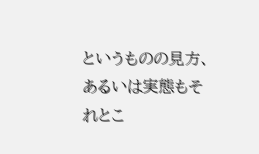というものの見方、あるいは実態もそれとこ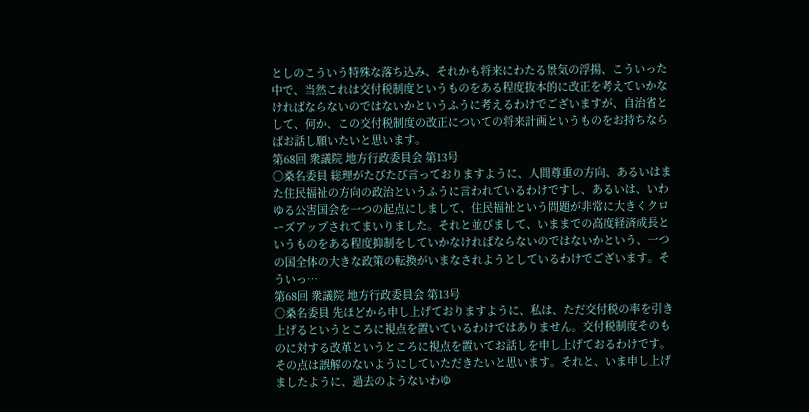としのこういう特殊な落ち込み、それかも将来にわたる景気の浮揚、こういった中で、当然これは交付税制度というものをある程度抜本的に改正を考えていかなければならないのではないかというふうに考えるわけでございますが、自治省として、何か、この交付税制度の改正についての将来計画というものをお持ちならばお話し願いたいと思います。
第68回 衆議院 地方行政委員会 第13号
○桑名委員 総理がたびたび言っておりますように、人間尊重の方向、あるいはまた住民福祉の方向の政治というふうに言われているわけですし、あるいは、いわゆる公害国会を一つの起点にしまして、住民福祉という問題が非常に大きくクローズアップされてまいりました。それと並びまして、いままでの高度経済成長というものをある程度抑制をしていかなければならないのではないかという、一つの国全体の大きな政策の転換がいまなされようとしているわけでございます。そういっ…
第68回 衆議院 地方行政委員会 第13号
○桑名委員 先ほどから申し上げておりますように、私は、ただ交付税の率を引き上げるというところに視点を置いているわけではありません。交付税制度そのものに対する改革というところに視点を置いてお話しを申し上げておるわけです。その点は誤解のないようにしていただきたいと思います。それと、いま申し上げましたように、過去のようないわゆ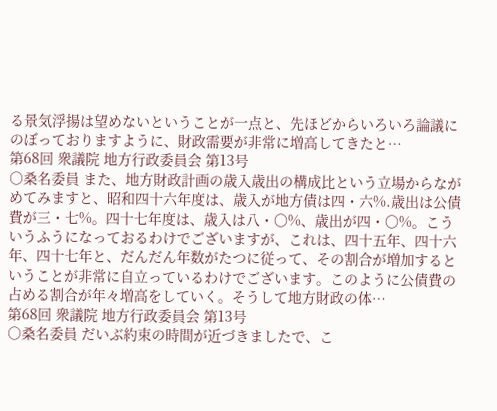る景気浮揚は望めないということが一点と、先ほどからいろいろ論議にのぼっておりますように、財政需要が非常に増高してきたと…
第68回 衆議院 地方行政委員会 第13号
○桑名委員 また、地方財政計画の歳入歳出の構成比という立場からながめてみますと、昭和四十六年度は、歳入が地方債は四・六%.歳出は公債費が三・七%。四十七年度は、歳入は八・〇%、歳出が四・〇%。こういうふうになっておるわけでございますが、これは、四十五年、四十六年、四十七年と、だんだん年数がたつに従って、その割合が増加するということが非常に自立っているわけでございます。このように公債費の占める割合が年々増高をしていく。そうして地方財政の体…
第68回 衆議院 地方行政委員会 第13号
○桑名委員 だいぶ約束の時間が近づきましたで、こ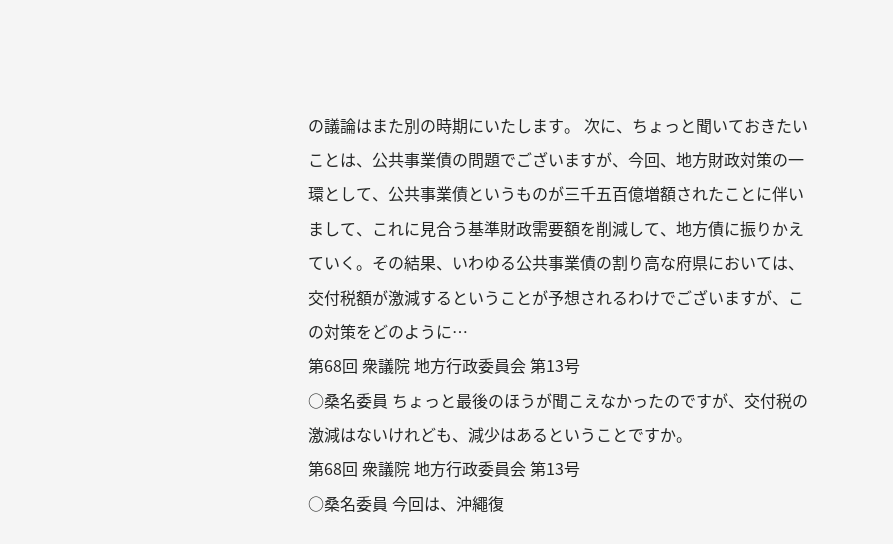の議論はまた別の時期にいたします。 次に、ちょっと聞いておきたいことは、公共事業債の問題でございますが、今回、地方財政対策の一環として、公共事業債というものが三千五百億増額されたことに伴いまして、これに見合う基準財政需要額を削減して、地方債に振りかえていく。その結果、いわゆる公共事業債の割り高な府県においては、交付税額が激減するということが予想されるわけでございますが、この対策をどのように…
第68回 衆議院 地方行政委員会 第13号
○桑名委員 ちょっと最後のほうが聞こえなかったのですが、交付税の激減はないけれども、減少はあるということですか。
第68回 衆議院 地方行政委員会 第13号
○桑名委員 今回は、沖繩復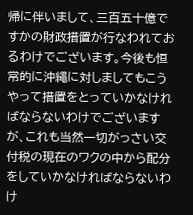帰に伴いまして、三百五十億ですかの財政措置が行なわれておるわけでございます。今後も恒常的に沖繩に対しましてもこうやって措置をとっていかなければならないわけでございますが、これも当然一切がっさい交付税の現在のワクの中から配分をしていかなければならないわけ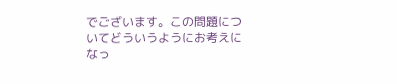でございます。この問題についてどういうようにお考えになっ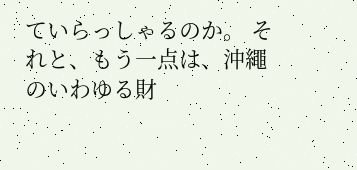ていらっしゃるのか。 それと、もう一点は、沖繩のいわゆる財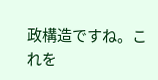政構造ですね。これを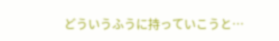どういうふうに持っていこうと…